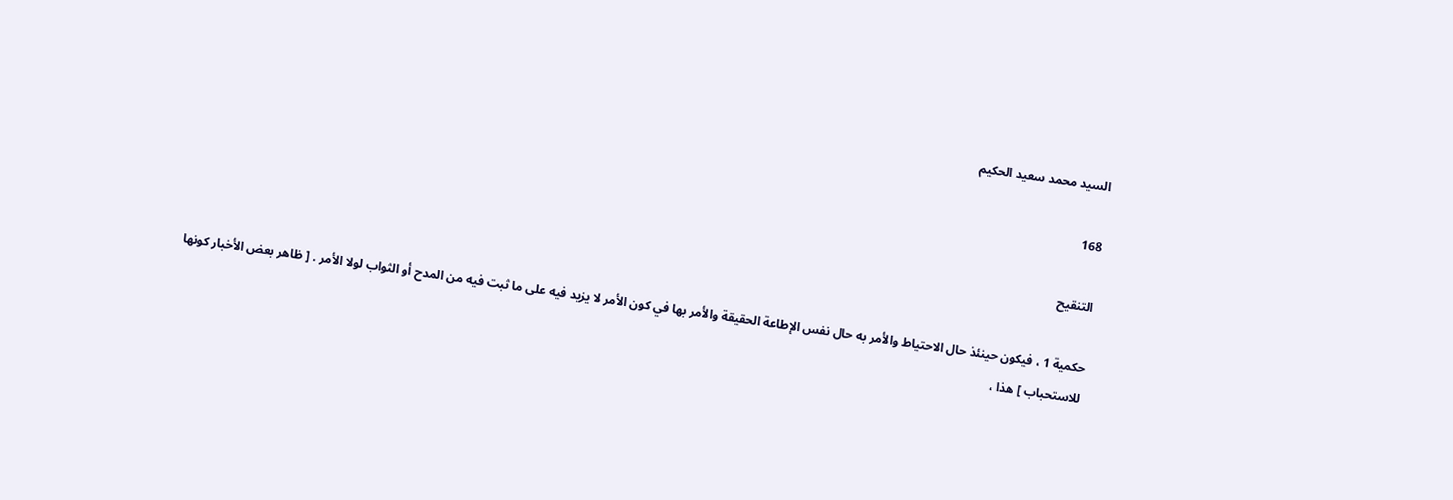السيد محمد سعيد الحكيم

168

التنقيح

حكمية 1 ، فيكون حينئذ حال الاحتياط والأمر به حال نفس الإطاعة الحقيقة والأمر بها في كون الأمر لا يزيد فيه على ما ثبت فيه من المدح أو الثواب لولا الأمر . [ ظاهر بعض الأخبار كونها للاستحباب ] هذا ،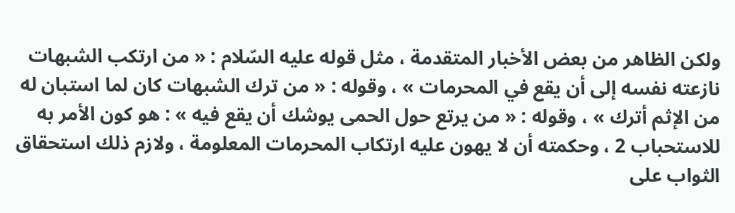ولكن الظاهر من بعض الأخبار المتقدمة ، مثل قوله عليه السّلام : « من ارتكب الشبهات نازعته نفسه إلى أن يقع في المحرمات » ، وقوله : « من ترك الشبهات كان لما استبان له من الإثم أترك » ، وقوله : « من يرتع حول الحمى يوشك أن يقع فيه » : هو كون الأمر به للاستحباب 2 ، وحكمته أن لا يهون عليه ارتكاب المحرمات المعلومة ، ولازم ذلك استحقاق الثواب على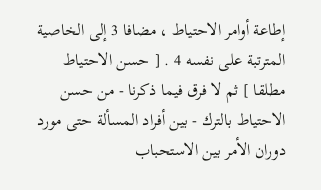إطاعة أوامر الاحتياط ، مضافا 3 إلى الخاصية المترتبة على نفسه 4 . [ حسن الاحتياط مطلقا ] ثم لا فرق فيما ذكرنا - من حسن الاحتياط بالترك - بين أفراد المسألة حتى مورد دوران الأمر بين الاستحباب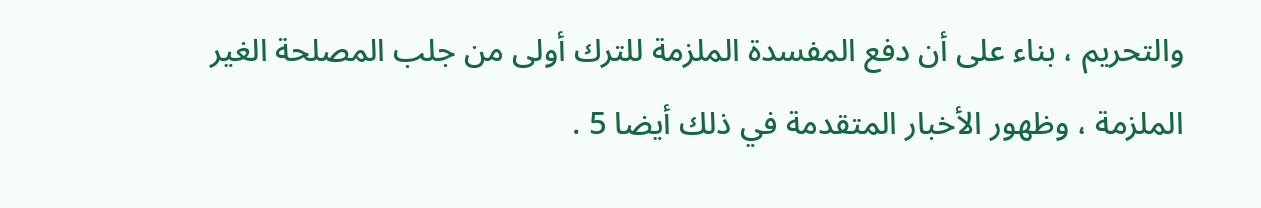والتحريم ، بناء على أن دفع المفسدة الملزمة للترك أولى من جلب المصلحة الغير الملزمة ، وظهور الأخبار المتقدمة في ذلك أيضا 5 .